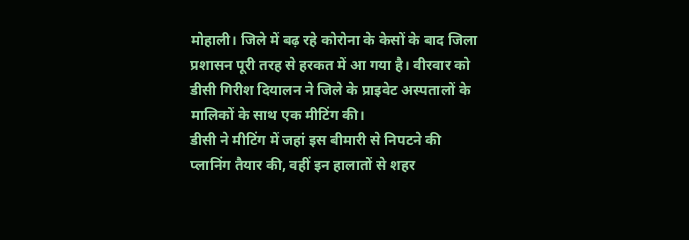मोहाली। जिले में बढ़ रहे कोरोना के केसों के बाद जिला प्रशासन पूरी तरह से हरकत में आ गया है। वीरवार को डीसी गिरीश दियालन ने जिले के प्राइवेट अस्पतालों के मालिकों के साथ एक मीटिंग की।
डीसी ने मीटिंग में जहां इस बीमारी से निपटने की प्लानिंग तैयार की, वहीं इन हालातों से शहर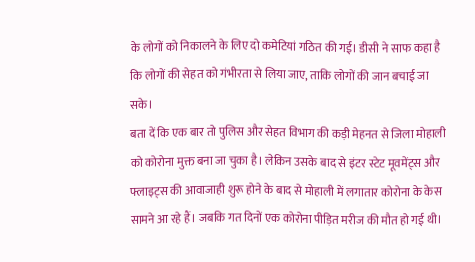के लोगों को निकालने के लिए दो कमेटियां गठित की गई। डीसी ने साफ कहा है कि लोगों की सेहत को गंभीरता से लिया जाए, ताकि लोगों की जान बचाई जा सके।
बता दें कि एक बार तो पुलिस और सेहत विभाग की कड़ी मेहनत से जिला मोहाली को कोरोना मुक्त बना जा चुका है। लेकिन उसके बाद से इंटर स्टेट मूवमेंट्स और फ्लाइट्स की आवाजाही शुरू होने के बाद से मोहाली में लगातार कोरोना के केस सामने आ रहे हैं। जबकि गत दिनों एक कोरोना पीड़ित मरीज की मौत हो गई थी।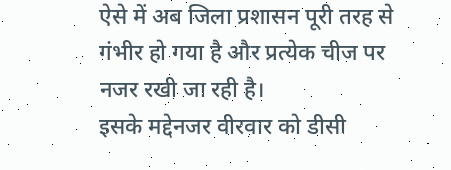ऐसे में अब जिला प्रशासन पूरी तरह से गंभीर हो गया है और प्रत्येक चीज पर नजर रखी जा रही है।
इसके मद्देनजर वीरवार को डीसी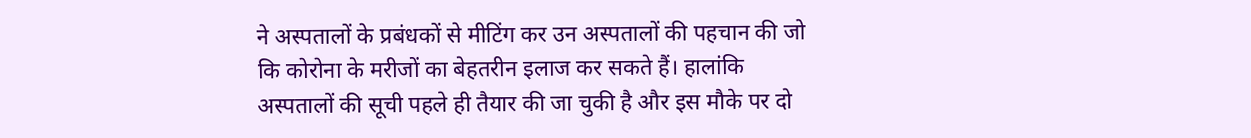ने अस्पतालों के प्रबंधकों से मीटिंग कर उन अस्पतालों की पहचान की जो कि कोरोना के मरीजों का बेहतरीन इलाज कर सकते हैं। हालांकि अस्पतालों की सूची पहले ही तैयार की जा चुकी है और इस मौके पर दो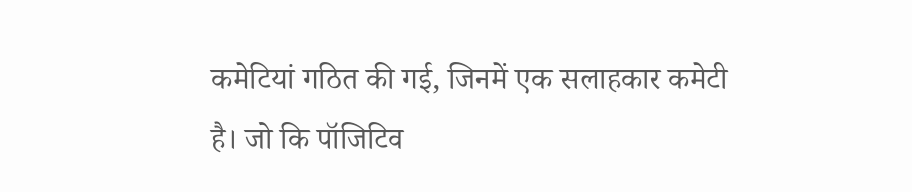कमेटियां गठित की गई, जिनमें एक सलाहकार कमेटी है। जो कि पॉजिटिव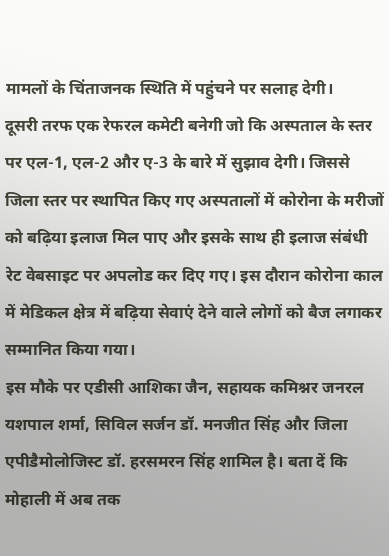मामलों के चिंताजनक स्थिति में पहुंचने पर सलाह देगी।
दूसरी तरफ एक रेफरल कमेटी बनेगी जो कि अस्पताल के स्तर पर एल-1, एल-2 और ए-3 के बारे में सुझाव देगी। जिससे जिला स्तर पर स्थापित किए गए अस्पतालों में कोरोना के मरीजों को बढ़िया इलाज मिल पाए और इसके साथ ही इलाज संबंधी रेट वेबसाइट पर अपलोड कर दिए गए। इस दौरान कोरोना काल में मेडिकल क्षेत्र में बढ़िया सेवाएं देने वाले लोगों को बैज लगाकर सम्मानित किया गया।
इस मौके पर एडीसी आशिका जैन, सहायक कमिश्नर जनरल यशपाल शर्मा, सिविल सर्जन डॉ. मनजीत सिंह और जिला एपीडैमोलोजिस्ट डॉ. हरसमरन सिंह शामिल है। बता दें कि मोहाली में अब तक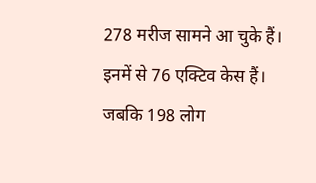278 मरीज सामने आ चुके हैं। इनमें से 76 एक्टिव केस हैं। जबकि 198 लोग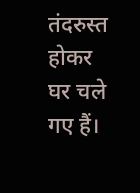तंदरुस्त होकर घर चले गए हैं।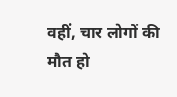वहीं, चार लोगों की मौत हो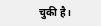चुकी है।